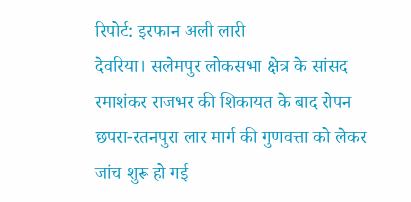रिपोर्ट: इरफान अली लारी
देवरिया। सलेमपुर लोकसभा क्षेत्र के सांसद रमाशंकर राजभर की शिकायत के बाद रोपन छपरा-रतनपुरा लार मार्ग की गुणवत्ता को लेकर जांच शुरू हो गई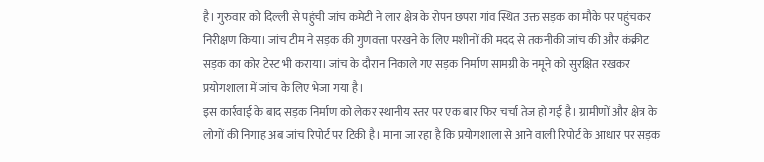है। गुरुवार को दिल्ली से पहुंची जांच कमेटी ने लार क्षेत्र के रोपन छपरा गांव स्थित उक्त सड़क का मौके पर पहुंचकर निरीक्षण किया। जांच टीम ने सड़क की गुणवत्ता परखने के लिए मशीनों की मदद से तकनीकी जांच की और कंक्रीट सड़क का कोर टेस्ट भी कराया। जांच के दौरान निकाले गए सड़क निर्माण सामग्री के नमूने को सुरक्षित रखकर प्रयोगशाला में जांच के लिए भेजा गया है।
इस कार्रवाई के बाद सड़क निर्माण को लेकर स्थानीय स्तर पर एक बार फिर चर्चा तेज हो गई है। ग्रामीणों और क्षेत्र के लोगों की निगाह अब जांच रिपोर्ट पर टिकी है। माना जा रहा है कि प्रयोगशाला से आने वाली रिपोर्ट के आधार पर सड़क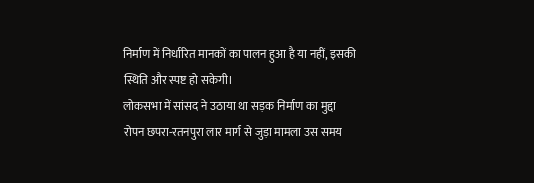निर्माण में निर्धारित मानकों का पालन हुआ है या नहीं, इसकी स्थिति और स्पष्ट हो सकेगी।
लोकसभा में सांसद ने उठाया था सड़क निर्माण का मुद्दा
रोपन छपरा-रतनपुरा लार मार्ग से जुड़ा मामला उस समय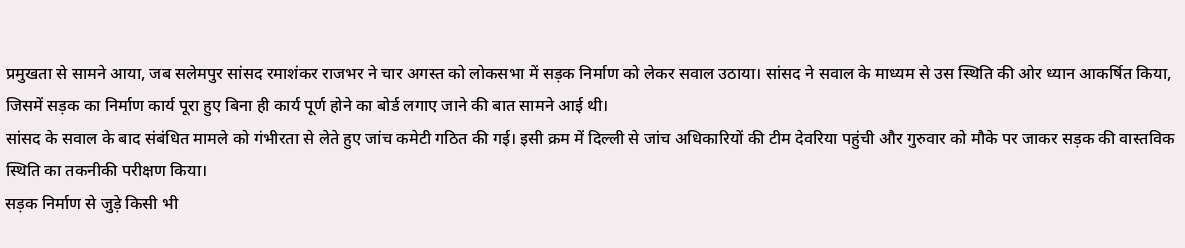प्रमुखता से सामने आया, जब सलेमपुर सांसद रमाशंकर राजभर ने चार अगस्त को लोकसभा में सड़क निर्माण को लेकर सवाल उठाया। सांसद ने सवाल के माध्यम से उस स्थिति की ओर ध्यान आकर्षित किया, जिसमें सड़क का निर्माण कार्य पूरा हुए बिना ही कार्य पूर्ण होने का बोर्ड लगाए जाने की बात सामने आई थी।
सांसद के सवाल के बाद संबंधित मामले को गंभीरता से लेते हुए जांच कमेटी गठित की गई। इसी क्रम में दिल्ली से जांच अधिकारियों की टीम देवरिया पहुंची और गुरुवार को मौके पर जाकर सड़क की वास्तविक स्थिति का तकनीकी परीक्षण किया।
सड़क निर्माण से जुड़े किसी भी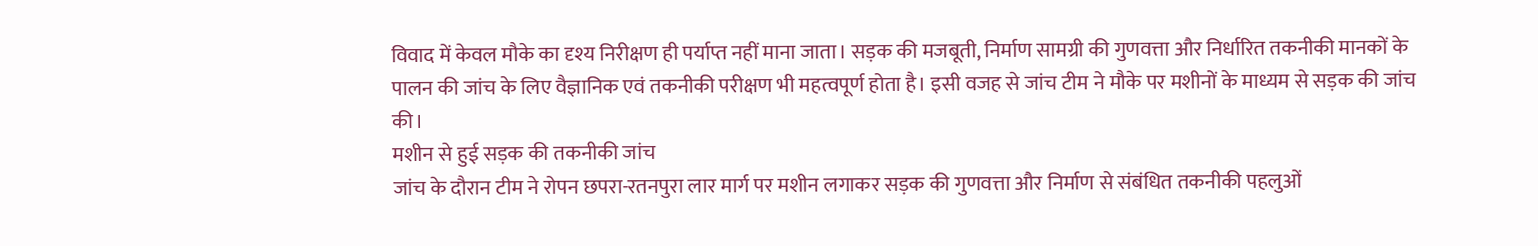विवाद में केवल मौके का दृश्य निरीक्षण ही पर्याप्त नहीं माना जाता। सड़क की मजबूती, निर्माण सामग्री की गुणवत्ता और निर्धारित तकनीकी मानकों के पालन की जांच के लिए वैज्ञानिक एवं तकनीकी परीक्षण भी महत्वपूर्ण होता है। इसी वजह से जांच टीम ने मौके पर मशीनों के माध्यम से सड़क की जांच की।
मशीन से हुई सड़क की तकनीकी जांच
जांच के दौरान टीम ने रोपन छपरा-रतनपुरा लार मार्ग पर मशीन लगाकर सड़क की गुणवत्ता और निर्माण से संबंधित तकनीकी पहलुओं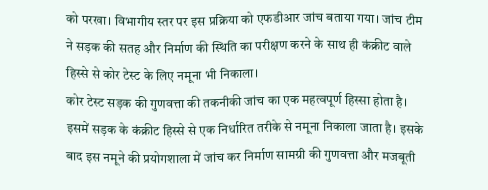को परखा। विभागीय स्तर पर इस प्रक्रिया को एफडीआर जांच बताया गया। जांच टीम ने सड़क की सतह और निर्माण की स्थिति का परीक्षण करने के साथ ही कंक्रीट वाले हिस्से से कोर टेस्ट के लिए नमूना भी निकाला।
कोर टेस्ट सड़क की गुणवत्ता की तकनीकी जांच का एक महत्वपूर्ण हिस्सा होता है। इसमें सड़क के कंक्रीट हिस्से से एक निर्धारित तरीके से नमूना निकाला जाता है। इसके बाद इस नमूने की प्रयोगशाला में जांच कर निर्माण सामग्री की गुणवत्ता और मजबूती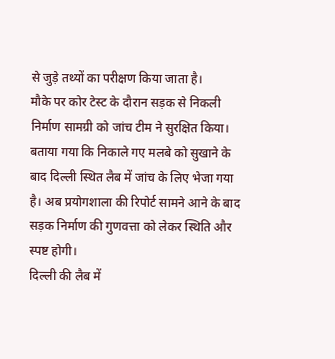से जुड़े तथ्यों का परीक्षण किया जाता है।
मौके पर कोर टेस्ट के दौरान सड़क से निकली निर्माण सामग्री को जांच टीम ने सुरक्षित किया। बताया गया कि निकाले गए मलबे को सुखाने के बाद दिल्ली स्थित लैब में जांच के लिए भेजा गया है। अब प्रयोगशाला की रिपोर्ट सामने आने के बाद सड़क निर्माण की गुणवत्ता को लेकर स्थिति और स्पष्ट होगी।
दिल्ली की लैब में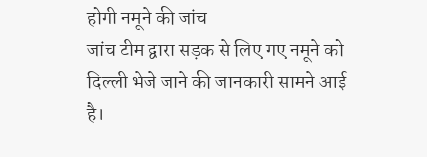होगी नमूने की जांच
जांच टीम द्वारा सड़क से लिए गए नमूने को दिल्ली भेजे जाने की जानकारी सामने आई है।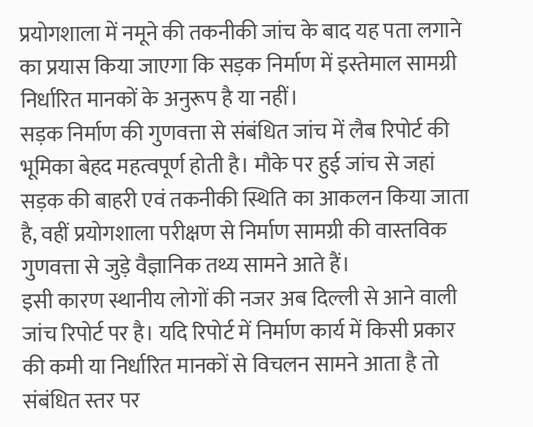प्रयोगशाला में नमूने की तकनीकी जांच के बाद यह पता लगाने का प्रयास किया जाएगा कि सड़क निर्माण में इस्तेमाल सामग्री निर्धारित मानकों के अनुरूप है या नहीं।
सड़क निर्माण की गुणवत्ता से संबंधित जांच में लैब रिपोर्ट की भूमिका बेहद महत्वपूर्ण होती है। मौके पर हुई जांच से जहां सड़क की बाहरी एवं तकनीकी स्थिति का आकलन किया जाता है, वहीं प्रयोगशाला परीक्षण से निर्माण सामग्री की वास्तविक गुणवत्ता से जुड़े वैज्ञानिक तथ्य सामने आते हैं।
इसी कारण स्थानीय लोगों की नजर अब दिल्ली से आने वाली जांच रिपोर्ट पर है। यदि रिपोर्ट में निर्माण कार्य में किसी प्रकार की कमी या निर्धारित मानकों से विचलन सामने आता है तो संबंधित स्तर पर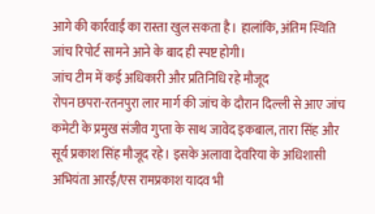आगे की कार्रवाई का रास्ता खुल सकता है। हालांकि, अंतिम स्थिति जांच रिपोर्ट सामने आने के बाद ही स्पष्ट होगी।
जांच टीम में कई अधिकारी और प्रतिनिधि रहे मौजूद
रोपन छपरा-रतनपुरा लार मार्ग की जांच के दौरान दिल्ली से आए जांच कमेटी के प्रमुख संजीव गुप्ता के साथ जावेद इकबाल, तारा सिंह और सूर्य प्रकाश सिंह मौजूद रहे। इसके अलावा देवरिया के अधिशासी अभियंता आरई/एस रामप्रकाश यादव भी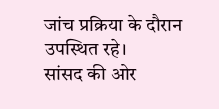जांच प्रक्रिया के दौरान उपस्थित रहे।
सांसद की ओर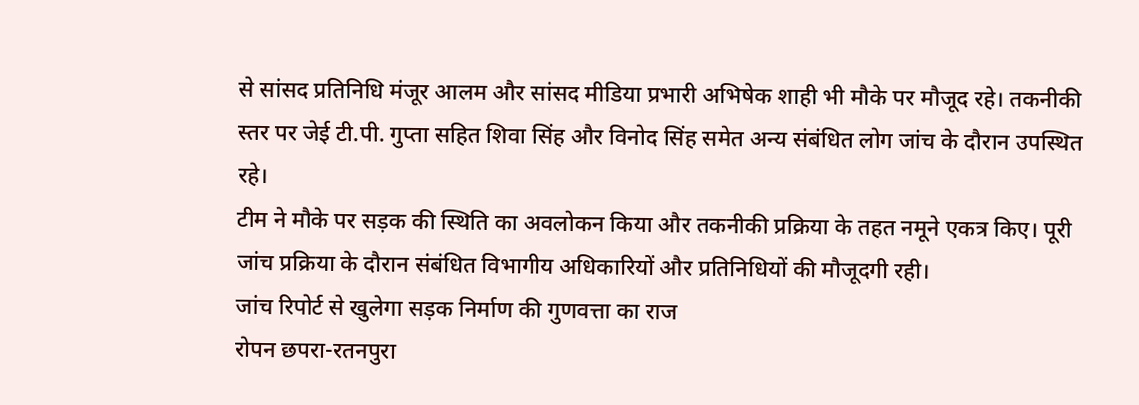से सांसद प्रतिनिधि मंजूर आलम और सांसद मीडिया प्रभारी अभिषेक शाही भी मौके पर मौजूद रहे। तकनीकी स्तर पर जेई टी.पी. गुप्ता सहित शिवा सिंह और विनोद सिंह समेत अन्य संबंधित लोग जांच के दौरान उपस्थित रहे।
टीम ने मौके पर सड़क की स्थिति का अवलोकन किया और तकनीकी प्रक्रिया के तहत नमूने एकत्र किए। पूरी जांच प्रक्रिया के दौरान संबंधित विभागीय अधिकारियों और प्रतिनिधियों की मौजूदगी रही।
जांच रिपोर्ट से खुलेगा सड़क निर्माण की गुणवत्ता का राज
रोपन छपरा-रतनपुरा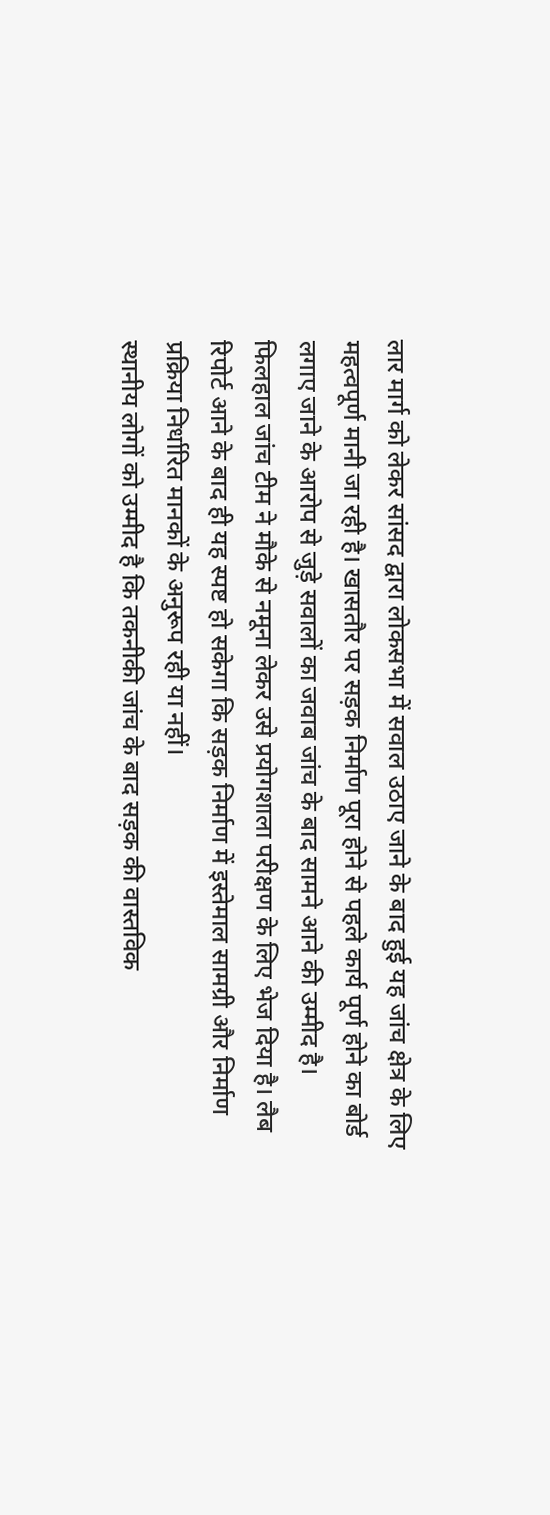लार मार्ग को लेकर सांसद द्वारा लोकसभा में सवाल उठाए जाने के बाद हुई यह जांच क्षेत्र के लिए महत्वपूर्ण मानी जा रही है। खासतौर पर सड़क निर्माण पूरा होने से पहले कार्य पूर्ण होने का बोर्ड लगाए जाने के आरोप से जुड़े सवालों का जवाब जांच के बाद सामने आने की उम्मीद है।
फिलहाल जांच टीम ने मौके से नमूना लेकर उसे प्रयोगशाला परीक्षण के लिए भेज दिया है। लैब रिपोर्ट आने के बाद ही यह स्पष्ट हो सकेगा कि सड़क निर्माण में इस्तेमाल सामग्री और निर्माण प्रक्रिया निर्धारित मानकों के अनुरूप रही या नहीं।
स्थानीय लोगों को उम्मीद है कि तकनीकी जांच के बाद सड़क की वास्तविक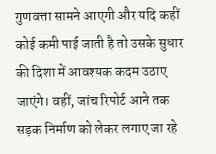गुणवत्ता सामने आएगी और यदि कहीं कोई कमी पाई जाती है तो उसके सुधार की दिशा में आवश्यक कदम उठाए जाएंगे। वहीं, जांच रिपोर्ट आने तक सड़क निर्माण को लेकर लगाए जा रहे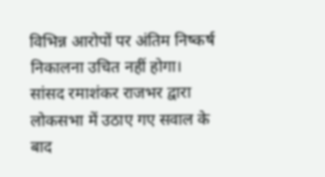विभिन्न आरोपों पर अंतिम निष्कर्ष निकालना उचित नहीं होगा।
सांसद रमाशंकर राजभर द्वारा लोकसभा में उठाए गए सवाल के बाद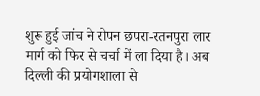शुरू हुई जांच ने रोपन छपरा-रतनपुरा लार मार्ग को फिर से चर्चा में ला दिया है। अब दिल्ली की प्रयोगशाला से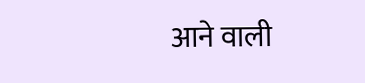आने वाली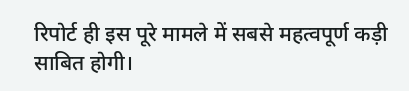रिपोर्ट ही इस पूरे मामले में सबसे महत्वपूर्ण कड़ी साबित होगी।